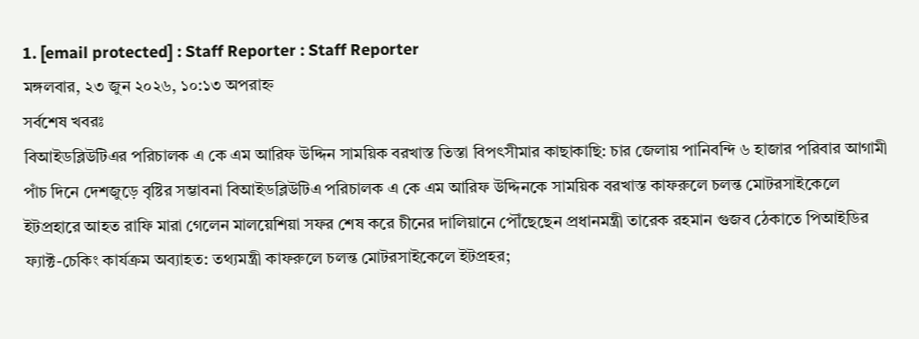1. [email protected] : Staff Reporter : Staff Reporter
মঙ্গলবার, ২৩ জুন ২০২৬, ১০:১৩ অপরাহ্ন
সর্বশেষ খবরঃ
বিআইডব্লিউটিএর পরিচালক এ কে এম আরিফ উদ্দিন সাময়িক বরখাস্ত তিস্তা বিপৎসীমার কাছাকাছি: চার জেলায় পানিবন্দি ৬ হাজার পরিবার আগামী পাঁচ দিনে দেশজুড়ে বৃষ্টির সম্ভাবনা বিআইডব্লিউটিএ পরিচালক এ কে এম আরিফ উদ্দিনকে সাময়িক বরখাস্ত কাফরুলে চলন্ত মোটরসাইকেলে ইটপ্রহারে আহত রাফি মারা গেলেন মালয়েশিয়া সফর শেষ করে চীনের দালিয়ানে পৌঁছেছেন প্রধানমন্ত্রী তারেক রহমান গুজব ঠেকাতে পিআইডির ফ্যাক্ট-চেকিং কার্যক্রম অব্যাহত: তথ্যমন্ত্রী কাফরুলে চলন্ত মোটরসাইকেলে ইটপ্রহর;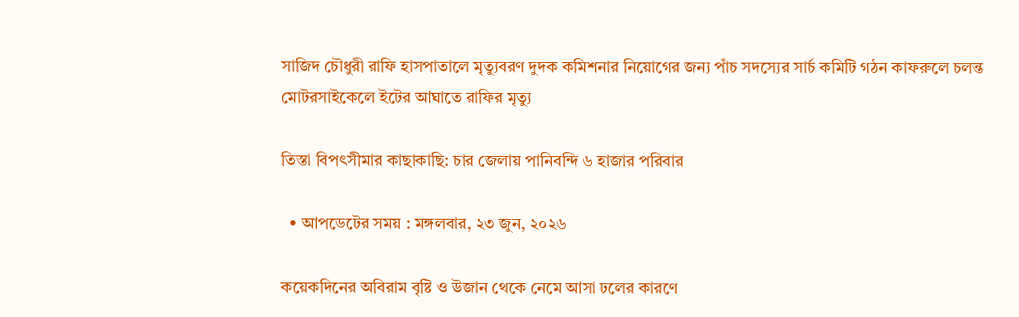সাজিদ চৌধুরী রাফি হাসপাতালে মৃত্যুবরণ দুদক কমিশনার নিয়োগের জন্য পাঁচ সদস্যের সার্চ কমিটি গঠন কাফরুলে চলন্ত মোটরসাইকেলে ইটের আঘাতে রাফির মৃত্যু

তিস্তা বিপৎসীমার কাছাকাছি: চার জেলায় পানিবন্দি ৬ হাজার পরিবার

  • আপডেটের সময় : মঙ্গলবার, ২৩ জুন, ২০২৬

কয়েকদিনের অবিরাম বৃষ্টি ও উজান থেকে নেমে আসা ঢলের কারণে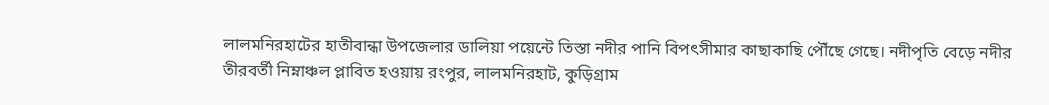লালমনিরহাটের হাতীবান্ধা উপজেলার ডালিয়া পয়েন্টে তিস্তা নদীর পানি বিপৎসীমার কাছাকাছি পৌঁছে গেছে। নদীপৃতি বেড়ে নদীর তীরবর্তী নিম্নাঞ্চল প্লাবিত হওয়ায় রংপুর, লালমনিরহাট, কুড়িগ্রাম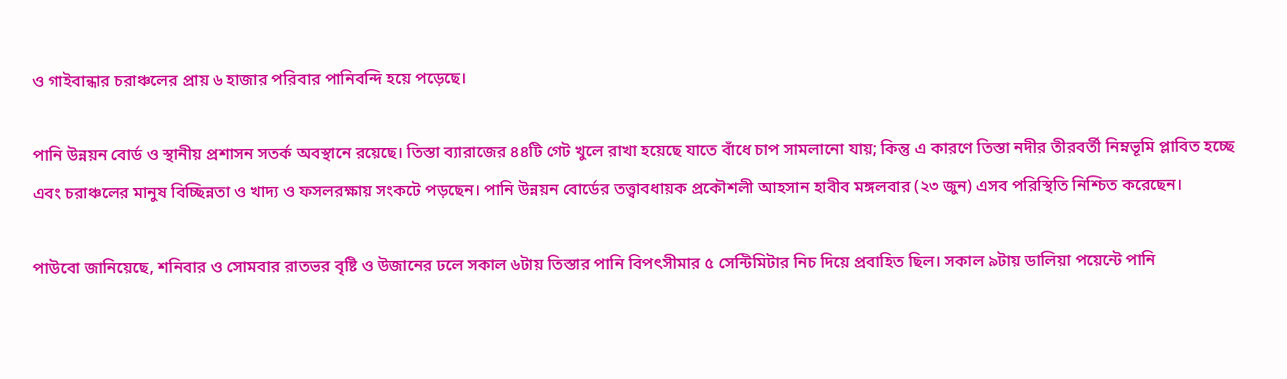ও গাইবান্ধার চরাঞ্চলের প্রায় ৬ হাজার পরিবার পানিবন্দি হয়ে পড়েছে।

পানি উন্নয়ন বোর্ড ও স্থানীয় প্রশাসন সতর্ক অবস্থানে রয়েছে। তিস্তা ব্যারাজের ৪৪টি গেট খুলে রাখা হয়েছে যাতে বাঁধে চাপ সামলানো যায়; কিন্তু এ কারণে তিস্তা নদীর তীরবর্তী নিম্নভূমি প্লাবিত হচ্ছে এবং চরাঞ্চলের মানুষ বিচ্ছিন্নতা ও খাদ্য ও ফসলরক্ষায় সংকটে পড়ছেন। পানি উন্নয়ন বোর্ডের তত্ত্বাবধায়ক প্রকৌশলী আহসান হাবীব মঙ্গলবার (২৩ জুন) এসব পরিস্থিতি নিশ্চিত করেছেন।

পাউবো জানিয়েছে, শনিবার ও সোমবার রাতভর বৃষ্টি ও উজানের ঢলে সকাল ৬টায় তিস্তার পানি বিপৎসীমার ৫ সেন্টিমিটার নিচ দিয়ে প্রবাহিত ছিল। সকাল ৯টায় ডালিয়া পয়েন্টে পানি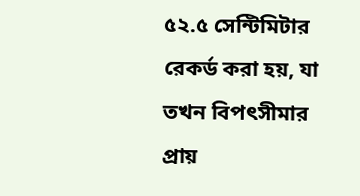৫২.৫ সেন্টিমিটার রেকর্ড করা হয়, যা তখন বিপৎসীমার প্রায়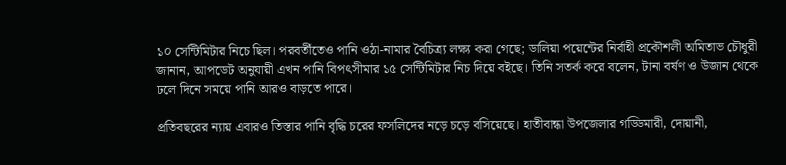১০ সেন্টিমিটার নিচে ছিল। পরবর্তীতেও পানি ওঠা-নামার বৈচিত্র্য লক্ষ্য করা গেছে; ডালিয়া পয়েন্টের নির্বাহী প্রকৌশলী অমিতাভ চৌধুরী জানান, আপডেট অনুযায়ী এখন পানি বিপৎসীমার ১৫ সেন্টিমিটার নিচ দিয়ে বইছে। তিনি সতর্ক করে বলেন, টানা বর্ষণ ও উজান থেকে ঢলে দিনে সময়ে পানি আরও বাড়তে পারে।

প্রতিবছরের ন্যায় এবারও তিস্তার পানি বৃদ্ধি চরের ফসলিদের নড়ে চড়ে বসিয়েছে। হাতীবান্ধা উপজেলার গড্ডিমারী, দোয়ানী,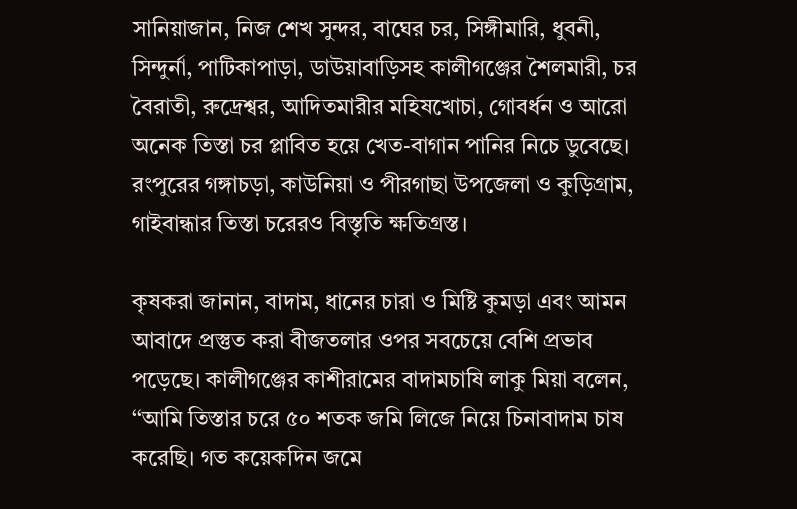সানিয়াজান, নিজ শেখ সুন্দর, বাঘের চর, সিঙ্গীমারি, ধুবনী, সিন্দুর্না, পাটিকাপাড়া, ডাউয়াবাড়িসহ কালীগঞ্জের শৈলমারী, চর বৈরাতী, রুদ্রেশ্বর, আদিতমারীর মহিষখোচা, গোবর্ধন ও আরো অনেক তিস্তা চর প্লাবিত হয়ে খেত-বাগান পানির নিচে ডুবেছে। রংপুরের গঙ্গাচড়া, কাউনিয়া ও পীরগাছা উপজেলা ও কুড়িগ্রাম, গাইবান্ধার তিস্তা চরেরও বিস্তৃতি ক্ষতিগ্রস্ত।

কৃষকরা জানান, বাদাম, ধানের চারা ও মিষ্টি কুমড়া এবং আমন আবাদে প্রস্তুত করা বীজতলার ওপর সবচেয়ে বেশি প্রভাব পড়েছে। কালীগঞ্জের কাশীরামের বাদামচাষি লাকু মিয়া বলেন, ‘‘আমি তিস্তার চরে ৫০ শতক জমি লিজে নিয়ে চিনাবাদাম চাষ করেছি। গত কয়েকদিন জমে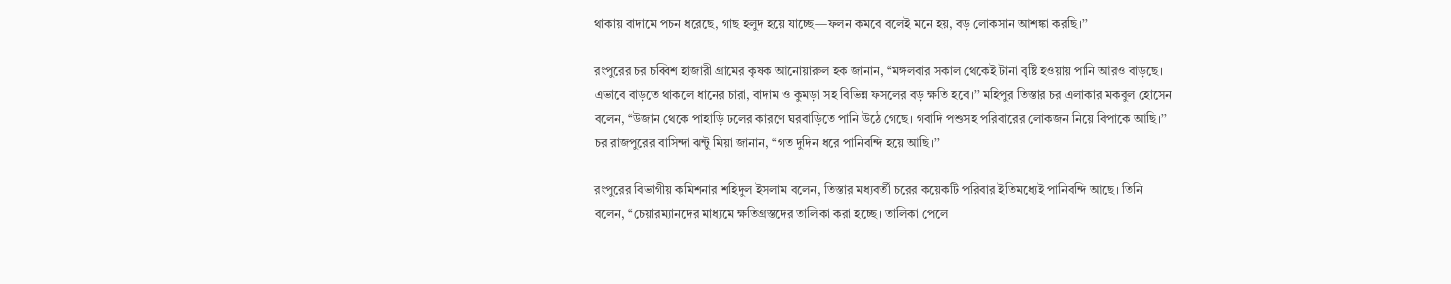থাকায় বাদামে পচন ধরেছে, গাছ হলুদ হয়ে যাচ্ছে—ফলন কমবে বলেই মনে হয়, বড় লোকসান আশঙ্কা করছি।’’

রংপুরের চর চব্বিশ হাজারী গ্রামের কৃষক আনোয়ারুল হক জানান, ‘‘মঙ্গলবার সকাল থেকেই টানা বৃষ্টি হওয়ায় পানি আরও বাড়ছে। এভাবে বাড়তে থাকলে ধানের চারা, বাদাম ও কুমড়া সহ বিভিন্ন ফসলের বড় ক্ষতি হবে।’’ মহিপুর তিস্তার চর এলাকার মকবুল হোসেন বলেন, ‘‘উজান থেকে পাহাড়ি ঢলের কারণে ঘরবাড়িতে পানি উঠে গেছে। গবাদি পশুসহ পরিবারের লোকজন নিয়ে বিপাকে আছি।’’ চর রাজপুরের বাসিন্দা ঝন্টু মিয়া জানান, ‘‘গত দুদিন ধরে পানিবন্দি হয়ে আছি।’’

রংপুরের বিভাগীয় কমিশনার শহিদুল ইসলাম বলেন, তিস্তার মধ্যবর্তী চরের কয়েকটি পরিবার ইতিমধ্যেই পানিবন্দি আছে। তিনি বলেন, ‘‘চেয়ারম্যানদের মাধ্যমে ক্ষতিগ্রস্তদের তালিকা করা হচ্ছে। তালিকা পেলে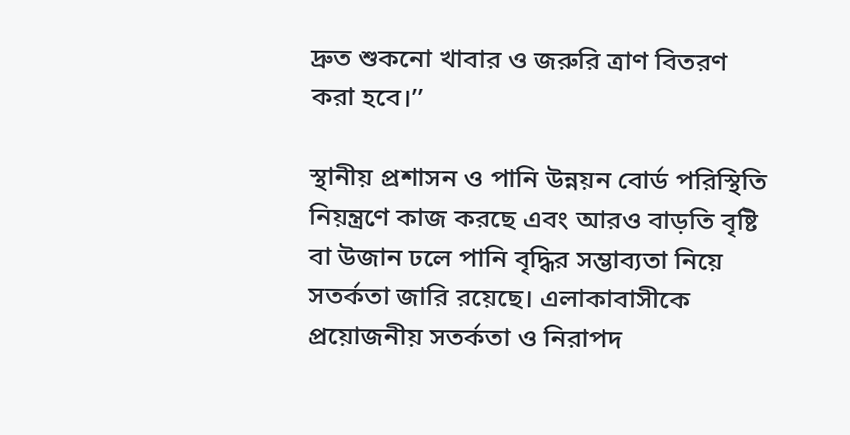দ্রুত শুকনো খাবার ও জরুরি ত্রাণ বিতরণ করা হবে।’’

স্থানীয় প্রশাসন ও পানি উন্নয়ন বোর্ড পরিস্থিতি নিয়ন্ত্রণে কাজ করছে এবং আরও বাড়তি বৃষ্টি বা উজান ঢলে পানি বৃদ্ধির সম্ভাব্যতা নিয়ে সতর্কতা জারি রয়েছে। এলাকাবাসীকে প্রয়োজনীয় সতর্কতা ও নিরাপদ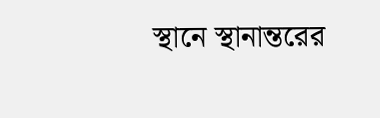স্থানে স্থানান্তরের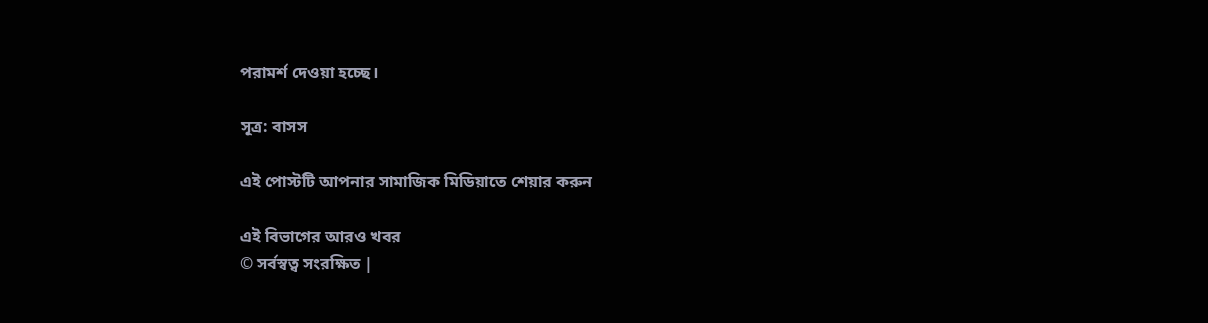পরামর্শ দেওয়া হচ্ছে।

সূত্র: বাসস

এই পোস্টটি আপনার সামাজিক মিডিয়াতে শেয়ার করুন

এই বিভাগের আরও খবর
© সর্বস্বত্ব সংরক্ষিত |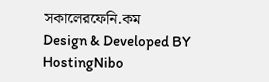সকালেরফেনি.কম
Design & Developed BY HostingNibo